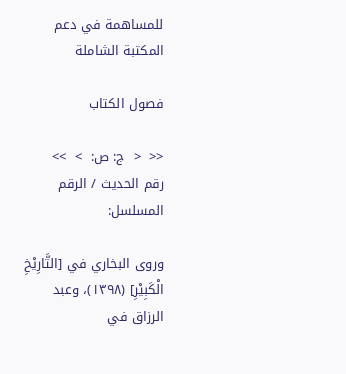للمساهمة في دعم المكتبة الشاملة

فصول الكتاب

<<  <  ج: ص:  >  >>
رقم الحديث / الرقم المسلسل:

وروى البخاري في [التَّارِيْخِ الْكَبِيْرِ] (١٣٩٨)، وعبد الرزاق في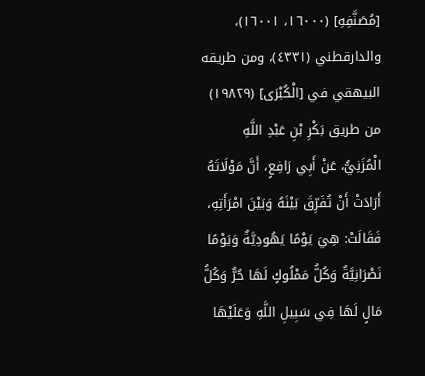[مُصَنَّفِهِ] (١٦٠٠٠، ١٦٠٠١)، والدارقطني (٤٣٣١)، ومن طريقه البيهقي في [الْكُبْرَى] (١٩٨٢٩) من طريق بَكْرِ بْنِ عَبْدِ اللَّهِ الْمُزَنِيُّ، عَنْ أَبِي رَافِعٍ، أَنَّ مَوْلَاتَهُ أَرَادَتْ أَنْ تُفَرِّقَ بَيْنَهُ وَبَيْنَ امْرَأَتِهِ، فَقَالَتْ: هِيَ يَوْمًا يَهُودِيَّةٌ وَيَوْمًا نَصْرَانِيَّةٌ وَكُلُّ مَمْلُوكٍ لَهَا حُرٌّ وَكُلُّ مَالٍ لَهَا فِي سَبِيلِ اللَّهِ وَعَلَيْهَا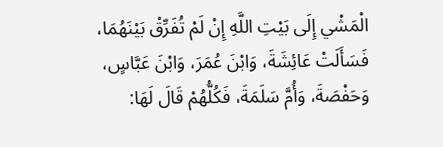الْمَشْي إِلَى بَيْتِ اللَّهِ إِنْ لَمْ تُفَرِّقْ بَيْنَهُمَا، فَسَأَلَتْ عَائِشَةَ، وَابْنَ عُمَرَ، وَابْنَ عَبَّاسٍ، وَحَفْصَةَ، وَأُمَّ سَلَمَةَ، فَكُلُّهُمْ قَالَ لَهَا: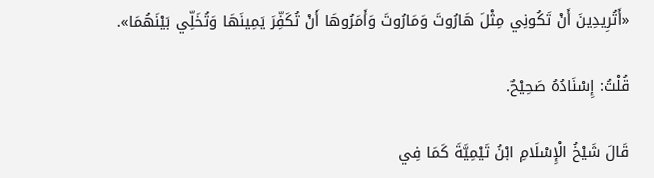«أَتُرِيدِينَ أَنْ تَكُونِي مِثْلَ هَارُوتَ وَمَارُوتَ وَأَمَرُوهَا أَنْ تُكَفِّرَ يَمِينَهَا وَتُخَلِّي بَيْنَهُمَا».

قُلْتُ: إِسْنَادُهُ صَحِيْحٌ.

قَالَ شَيْخُ الْإِسْلَامِ ابْنُ تَيْمِيَّةَ كَمَا فِي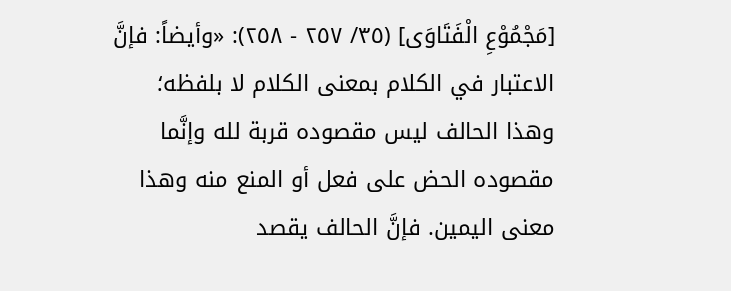[مَجْمُوْعِ الْفَتَاوَى] (٣٥/ ٢٥٧ - ٢٥٨): «وأيضاً: فإنَّ الاعتبار في الكلام بمعنى الكلام لا بلفظه؛ وهذا الحالف ليس مقصوده قربة لله وإنَّما مقصوده الحض على فعل أو المنع منه وهذا معنى اليمين. فإنَّ الحالف يقصد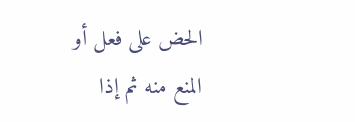الحض على فعل أو المنع منه ثم إذا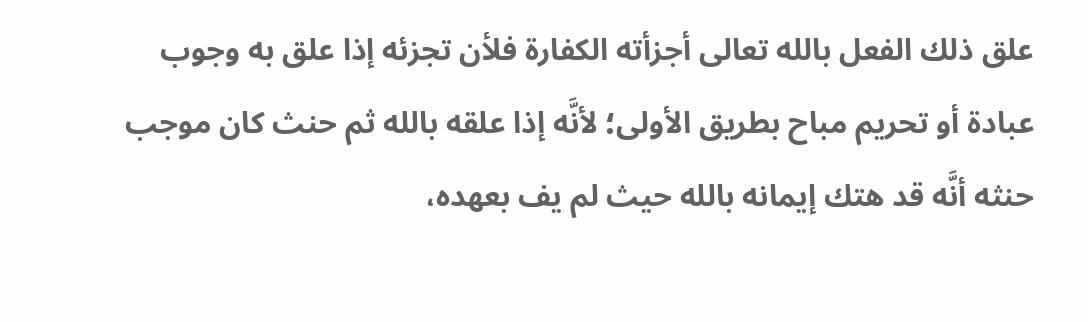علق ذلك الفعل بالله تعالى أجزأته الكفارة فلأن تجزئه إذا علق به وجوب عبادة أو تحريم مباح بطريق الأولى؛ لأنَّه إذا علقه بالله ثم حنث كان موجب حنثه أنَّه قد هتك إيمانه بالله حيث لم يف بعهده،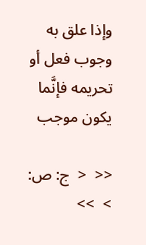وإذا علق به وجوب فعل أو تحريمه فإنَّما يكون موجب

<<  <  ج: ص:  >  >>